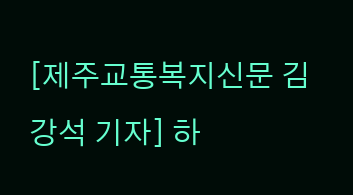[제주교통복지신문 김강석 기자] 하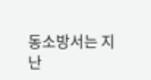동소방서는 지난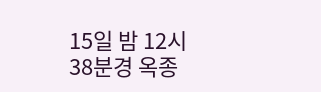15일 밤 12시 38분경 옥종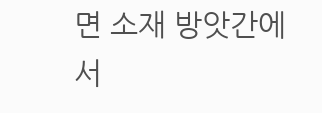면 소재 방앗간에서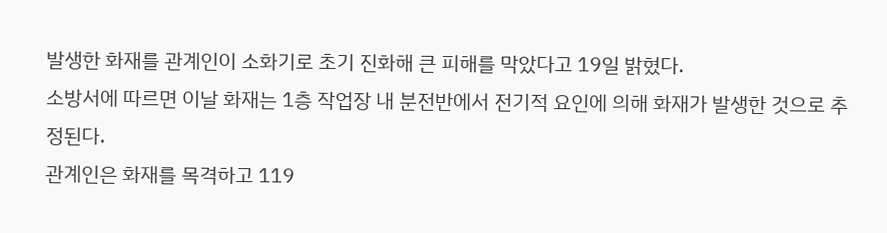발생한 화재를 관계인이 소화기로 초기 진화해 큰 피해를 막았다고 19일 밝혔다.
소방서에 따르면 이날 화재는 1층 작업장 내 분전반에서 전기적 요인에 의해 화재가 발생한 것으로 추정된다.
관계인은 화재를 목격하고 119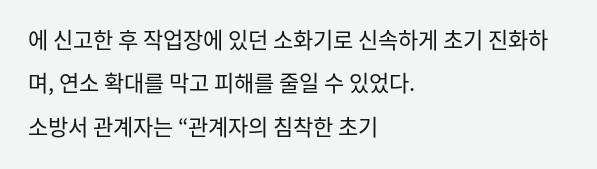에 신고한 후 작업장에 있던 소화기로 신속하게 초기 진화하며, 연소 확대를 막고 피해를 줄일 수 있었다.
소방서 관계자는 “관계자의 침착한 초기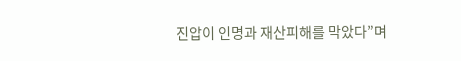진압이 인명과 재산피해를 막았다”며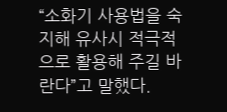“소화기 사용법을 숙지해 유사시 적극적으로 활용해 주길 바란다”고 말했다.